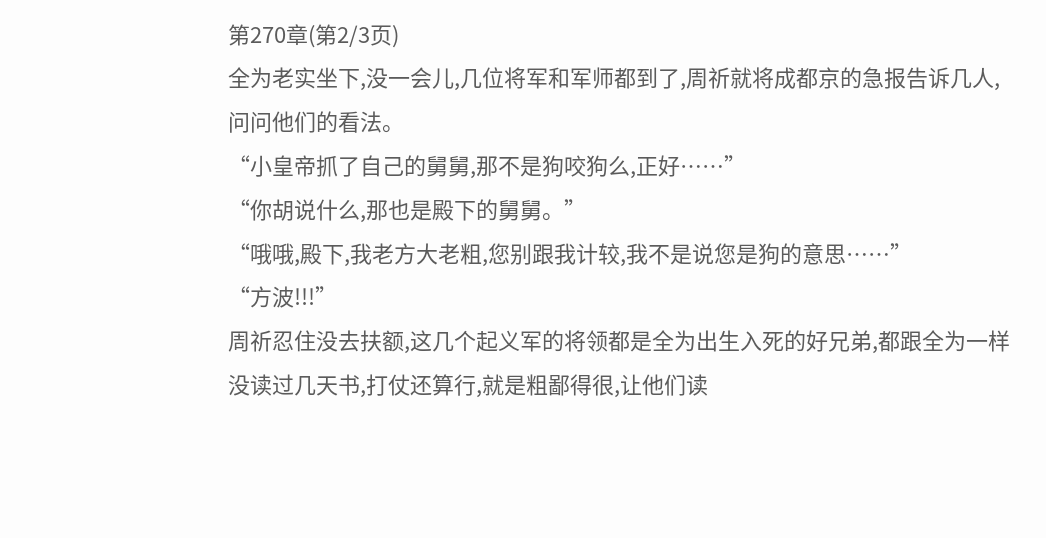第270章(第2/3页)
全为老实坐下,没一会儿,几位将军和军师都到了,周祈就将成都京的急报告诉几人,问问他们的看法。
“小皇帝抓了自己的舅舅,那不是狗咬狗么,正好……”
“你胡说什么,那也是殿下的舅舅。”
“哦哦,殿下,我老方大老粗,您别跟我计较,我不是说您是狗的意思……”
“方波!!!”
周祈忍住没去扶额,这几个起义军的将领都是全为出生入死的好兄弟,都跟全为一样没读过几天书,打仗还算行,就是粗鄙得很,让他们读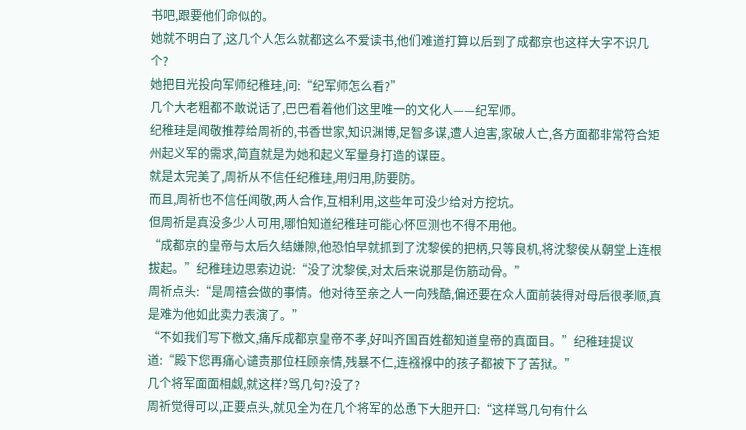书吧,跟要他们命似的。
她就不明白了,这几个人怎么就都这么不爱读书,他们难道打算以后到了成都京也这样大字不识几个?
她把目光投向军师纪稚珪,问:“纪军师怎么看?”
几个大老粗都不敢说话了,巴巴看着他们这里唯一的文化人——纪军师。
纪稚珪是闻敬推荐给周祈的,书香世家,知识渊博,足智多谋,遭人迫害,家破人亡,各方面都非常符合矩州起义军的需求,简直就是为她和起义军量身打造的谋臣。
就是太完美了,周祈从不信任纪稚珪,用归用,防要防。
而且,周祈也不信任闻敬,两人合作,互相利用,这些年可没少给对方挖坑。
但周祈是真没多少人可用,哪怕知道纪稚珪可能心怀叵测也不得不用他。
“成都京的皇帝与太后久结嫌隙,他恐怕早就抓到了沈黎侯的把柄,只等良机,将沈黎侯从朝堂上连根拔起。”纪稚珪边思索边说:“没了沈黎侯,对太后来说那是伤筋动骨。”
周祈点头:“是周禧会做的事情。他对待至亲之人一向残酷,偏还要在众人面前装得对母后很孝顺,真是难为他如此卖力表演了。”
“不如我们写下檄文,痛斥成都京皇帝不孝,好叫齐国百姓都知道皇帝的真面目。”纪稚珪提议道:“殿下您再痛心谴责那位枉顾亲情,残暴不仁,连襁褓中的孩子都被下了苦狱。”
几个将军面面相觑,就这样?骂几句?没了?
周祈觉得可以,正要点头,就见全为在几个将军的怂恿下大胆开口:“这样骂几句有什么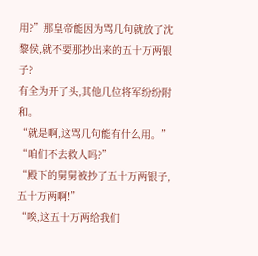用?”那皇帝能因为骂几句就放了沈黎侯,就不要那抄出来的五十万两银子?
有全为开了头,其他几位将军纷纷附和。
“就是啊,这骂几句能有什么用。”
“咱们不去救人吗?”
“殿下的舅舅被抄了五十万两银子,五十万两啊!”
“唉,这五十万两给我们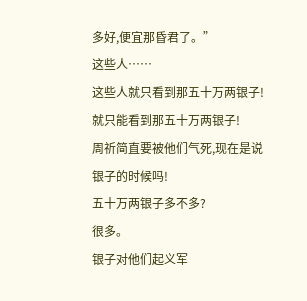多好,便宜那昏君了。”
这些人……
这些人就只看到那五十万两银子!
就只能看到那五十万两银子!
周祈简直要被他们气死,现在是说银子的时候吗!
五十万两银子多不多?
很多。
银子对他们起义军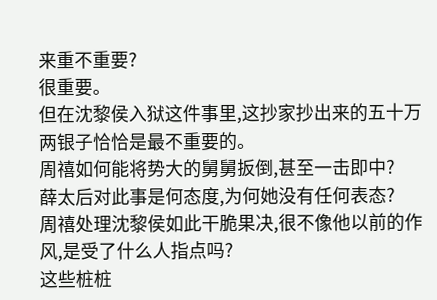来重不重要?
很重要。
但在沈黎侯入狱这件事里,这抄家抄出来的五十万两银子恰恰是最不重要的。
周禧如何能将势大的舅舅扳倒,甚至一击即中?
薛太后对此事是何态度,为何她没有任何表态?
周禧处理沈黎侯如此干脆果决,很不像他以前的作风,是受了什么人指点吗?
这些桩桩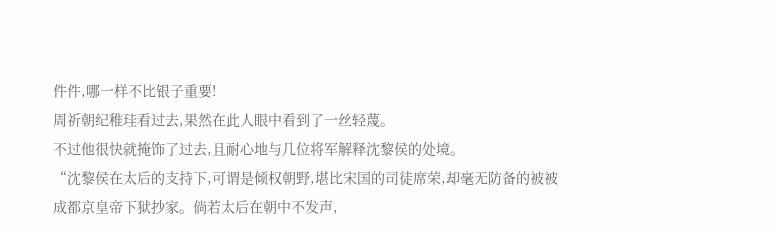件件,哪一样不比银子重要!
周祈朝纪稚珪看过去,果然在此人眼中看到了一丝轻蔑。
不过他很快就掩饰了过去,且耐心地与几位将军解释沈黎侯的处境。
“沈黎侯在太后的支持下,可谓是倾权朝野,堪比宋国的司徒席荣,却毫无防备的被被成都京皇帝下狱抄家。倘若太后在朝中不发声,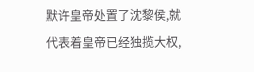默许皇帝处置了沈黎侯,就代表着皇帝已经独揽大权,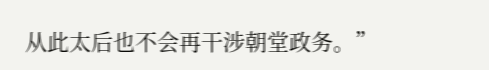从此太后也不会再干涉朝堂政务。”